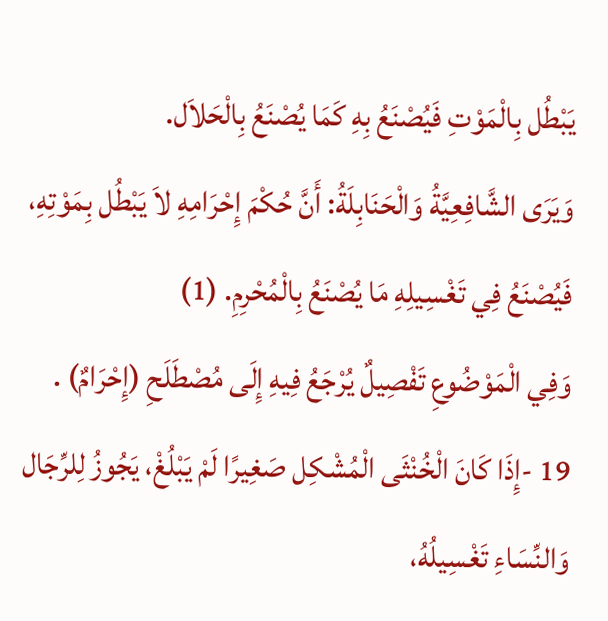يَبْطُل بِالْمَوْتِ فَيُصْنَعُ بِهِ كَمَا يُصْنَعُ بِالْحَلاَل.
وَيَرَى الشَّافِعِيَّةُ وَالْحَنَابِلَةُ: أَنَّ حُكْمَ إِحْرَامِهِ لاَ يَبْطُل بِمَوْتِهِ، فَيُصْنَعُ فِي تَغْسِيلِهِ مَا يُصْنَعُ بِالْمُحْرِمِ. (1)
وَفِي الْمَوْضُوعِ تَفْصِيلٌ يُرْجَعُ فِيهِ إِلَى مُصْطَلَحِ (إِحْرَامٌ) .
19 -إِذَا كَانَ الْخُنْثَى الْمُشْكِل صَغِيرًا لَمْ يَبْلُغْ، يَجُوزُ لِلرِّجَال وَالنِّسَاءِ تَغْسِيلُهُ،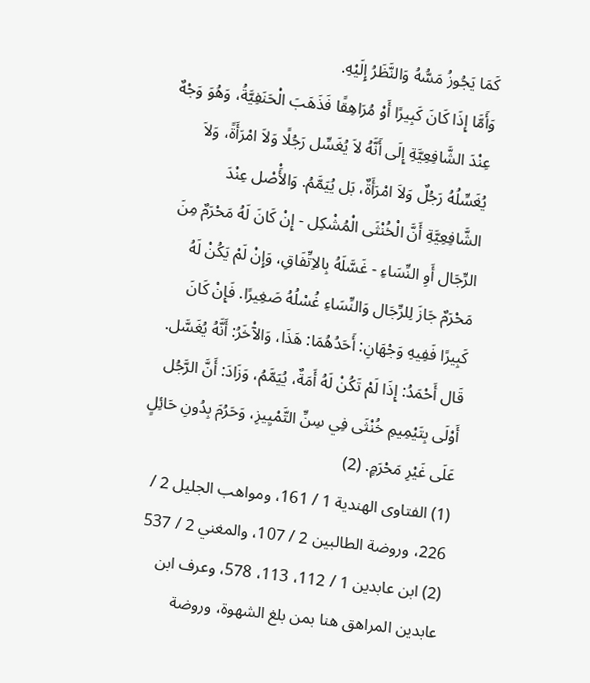كَمَا يَجُوزُ مَسُّهُ وَالنَّظَرُ إِلَيْهِ.
وَأَمَّا إِذَا كَانَ كَبِيرًا أَوْ مُرَاهِقًا فَذَهَبَ الْحَنَفِيَّةُ، وَهُوَ وَجْهٌ عِنْدَ الشَّافِعِيَّةِ إِلَى أَنَّهُ لاَ يُغَسِّل رَجُلًا وَلاَ امْرَأَةً، وَلاَ يُغَسِّلُهُ رَجُلٌ وَلاَ امْرَأَةٌ، بَل يُيَمَّمُ. وَالأَْصْل عِنْدَ الشَّافِعِيَّةِ أَنَّ الْخُنْثَى الْمُشْكِل - إِنْ كَانَ لَهُ مَحْرَمٌ مِنَ الرِّجَال أَوِ النِّسَاءِ - غَسَّلَهُ بِالاِتِّفَاقِ، وَإِنْ لَمْ يَكُنْ لَهُ مَحْرَمٌ جَازَ لِلرِّجَال وَالنِّسَاءِ غُسْلُهُ صَغِيرًا. فَإِنْ كَانَ كَبِيرًا فَفِيهِ وَجْهَانِ: أَحَدُهُمَا: هَذَا، وَالآْخَرُ: أَنَّهُ يُغَسَّل. قَال أَحْمَدُ: إِذَا لَمْ تَكُنْ لَهُ أَمَةٌ، يُيَمَّمُ، وَزَادَ: أَنَّ الرَّجُل أَوْلَى بِتَيْمِيمِ خُنْثَى فِي سِنِّ التَّمْيِيزِ، وَحَرُمَ بِدُونِ حَائِلٍ عَلَى غَيْرِ مَحْرَمٍ. (2)
(1) الفتاوى الهندية 1 / 161، ومواهب الجليل 2 / 226، وروضة الطالبين 2 / 107، والمغني 2 / 537
(2) ابن عابدين 1 / 112، 113، 578، وعرف ابن عابدين المراهق هنا بمن بلغ الشهوة، وروضة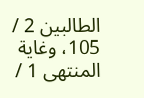الطالبين 2 / 105، وغاية المنتهى 1 /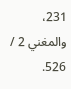231، والمغني 2 / 526.